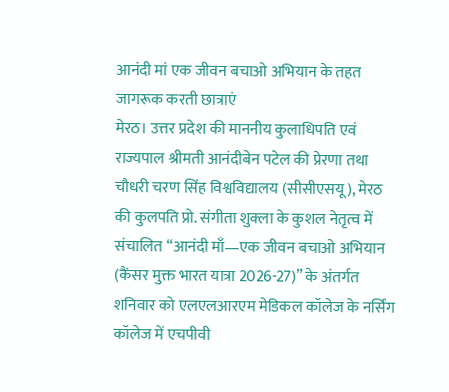आनंदी मां एक जीवन बचाओ अभियान के तहत जागरूक करती छात्राएं
मेरठ। उत्तर प्रदेश की माननीय कुलाधिपति एवं राज्यपाल श्रीमती आनंदीबेन पटेल की प्रेरणा तथा चौधरी चरण सिंह विश्वविद्यालय (सीसीएसयू), मेरठ की कुलपति प्रो. संगीता शुक्ला के कुशल नेतृत्व में संचालित “आनंदी माँ—एक जीवन बचाओ अभियान (कैंसर मुक्त भारत यात्रा 2026-27)” के अंतर्गत शनिवार को एलएलआरएम मेडिकल कॉलेज के नर्सिंग कॉलेज में एचपीवी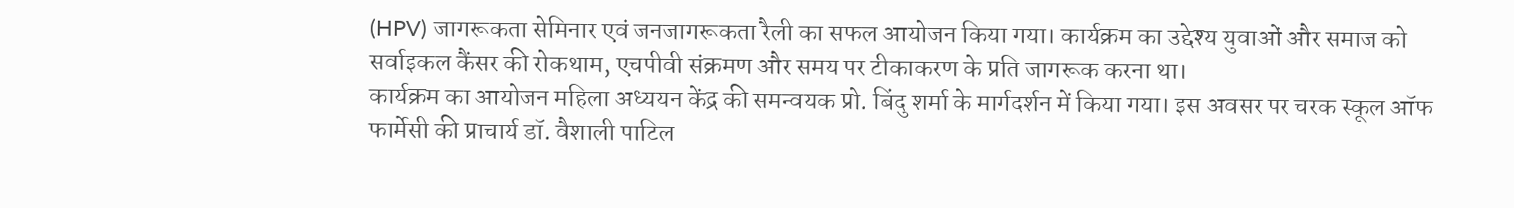(HPV) जागरूकता सेमिनार एवं जनजागरूकता रैली का सफल आयोजन किया गया। कार्यक्रम का उद्देश्य युवाओं और समाज को सर्वाइकल कैंसर की रोकथाम, एचपीवी संक्रमण और समय पर टीकाकरण के प्रति जागरूक करना था।
कार्यक्रम का आयोजन महिला अध्ययन केंद्र की समन्वयक प्रो. बिंदु शर्मा के मार्गदर्शन में किया गया। इस अवसर पर चरक स्कूल ऑफ फार्मेसी की प्राचार्य डॉ. वैशाली पाटिल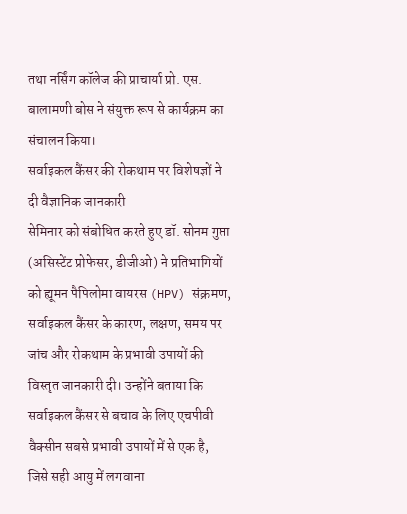तथा नर्सिंग कॉलेज की प्राचार्या प्रो. एस. बालामणी बोस ने संयुक्त रूप से कार्यक्रम का संचालन किया।
सर्वाइकल कैंसर की रोकथाम पर विशेषज्ञों ने दी वैज्ञानिक जानकारी
सेमिनार को संबोधित करते हुए डॉ. सोनम गुप्ता (असिस्टेंट प्रोफेसर, डीजीओ) ने प्रतिभागियों को ह्यूमन पैपिलोमा वायरस (HPV) संक्रमण, सर्वाइकल कैंसर के कारण, लक्षण, समय पर जांच और रोकथाम के प्रभावी उपायों की विस्तृत जानकारी दी। उन्होंने बताया कि सर्वाइकल कैंसर से बचाव के लिए एचपीवी वैक्सीन सबसे प्रभावी उपायों में से एक है, जिसे सही आयु में लगवाना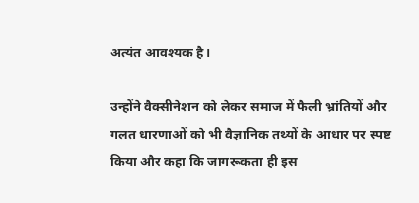अत्यंत आवश्यक है।

उन्होंने वैक्सीनेशन को लेकर समाज में फैली भ्रांतियों और गलत धारणाओं को भी वैज्ञानिक तथ्यों के आधार पर स्पष्ट किया और कहा कि जागरूकता ही इस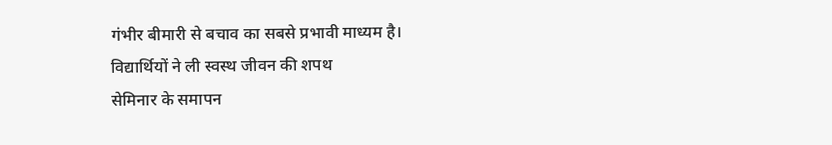गंभीर बीमारी से बचाव का सबसे प्रभावी माध्यम है।
विद्यार्थियों ने ली स्वस्थ जीवन की शपथ
सेमिनार के समापन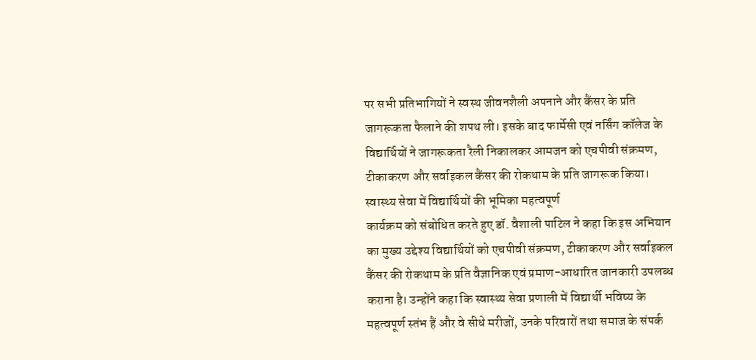पर सभी प्रतिभागियों ने स्वस्थ जीवनशैली अपनाने और कैंसर के प्रति जागरूकता फैलाने की शपथ ली। इसके बाद फार्मेसी एवं नर्सिंग कॉलेज के विद्यार्थियों ने जागरूकता रैली निकालकर आमजन को एचपीवी संक्रमण, टीकाकरण और सर्वाइकल कैंसर की रोकथाम के प्रति जागरूक किया।
स्वास्थ्य सेवा में विद्यार्थियों की भूमिका महत्वपूर्ण
कार्यक्रम को संबोधित करते हुए डॉ. वैशाली पाटिल ने कहा कि इस अभियान का मुख्य उद्देश्य विद्यार्थियों को एचपीवी संक्रमण, टीकाकरण और सर्वाइकल कैंसर की रोकथाम के प्रति वैज्ञानिक एवं प्रमाण-आधारित जानकारी उपलब्ध कराना है। उन्होंने कहा कि स्वास्थ्य सेवा प्रणाली में विद्यार्थी भविष्य के महत्वपूर्ण स्तंभ हैं और वे सीधे मरीजों, उनके परिवारों तथा समाज के संपर्क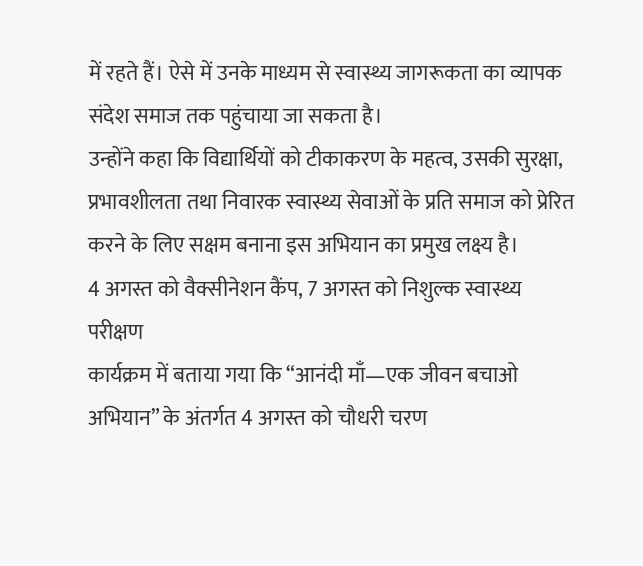में रहते हैं। ऐसे में उनके माध्यम से स्वास्थ्य जागरूकता का व्यापक संदेश समाज तक पहुंचाया जा सकता है।
उन्होंने कहा कि विद्यार्थियों को टीकाकरण के महत्व, उसकी सुरक्षा, प्रभावशीलता तथा निवारक स्वास्थ्य सेवाओं के प्रति समाज को प्रेरित करने के लिए सक्षम बनाना इस अभियान का प्रमुख लक्ष्य है।
4 अगस्त को वैक्सीनेशन कैंप, 7 अगस्त को निशुल्क स्वास्थ्य परीक्षण
कार्यक्रम में बताया गया कि “आनंदी माँ—एक जीवन बचाओ अभियान” के अंतर्गत 4 अगस्त को चौधरी चरण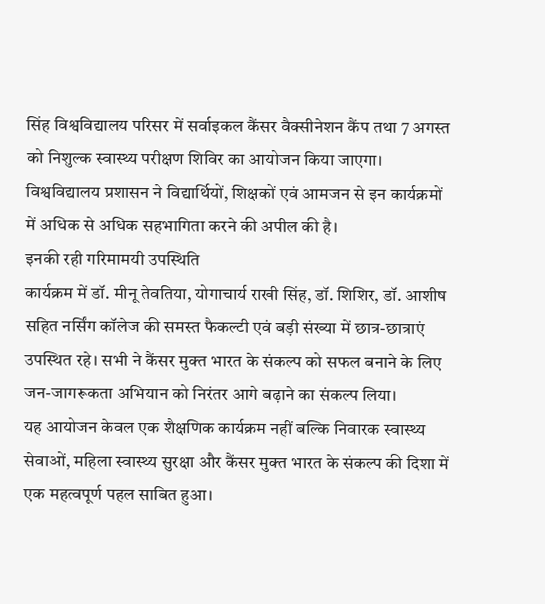सिंह विश्वविद्यालय परिसर में सर्वाइकल कैंसर वैक्सीनेशन कैंप तथा 7 अगस्त को निशुल्क स्वास्थ्य परीक्षण शिविर का आयोजन किया जाएगा। विश्वविद्यालय प्रशासन ने विद्यार्थियों, शिक्षकों एवं आमजन से इन कार्यक्रमों में अधिक से अधिक सहभागिता करने की अपील की है।
इनकी रही गरिमामयी उपस्थिति
कार्यक्रम में डॉ. मीनू तेवतिया, योगाचार्य राखी सिंह, डॉ. शिशिर, डॉ. आशीष सहित नर्सिंग कॉलेज की समस्त फैकल्टी एवं बड़ी संख्या में छात्र-छात्राएं उपस्थित रहे। सभी ने कैंसर मुक्त भारत के संकल्प को सफल बनाने के लिए जन-जागरूकता अभियान को निरंतर आगे बढ़ाने का संकल्प लिया।
यह आयोजन केवल एक शैक्षणिक कार्यक्रम नहीं बल्कि निवारक स्वास्थ्य सेवाओं, महिला स्वास्थ्य सुरक्षा और कैंसर मुक्त भारत के संकल्प की दिशा में एक महत्वपूर्ण पहल साबित हुआ।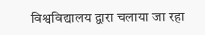विश्वविद्यालय द्वारा चलाया जा रहा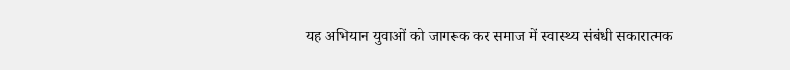यह अभियान युवाओं को जागरूक कर समाज में स्वास्थ्य संबंधी सकारात्मक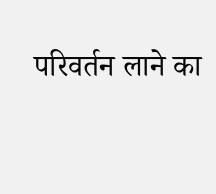परिवर्तन लाने का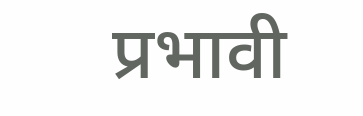प्रभावी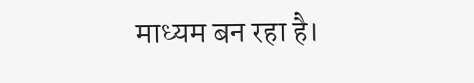माध्यम बन रहा है।